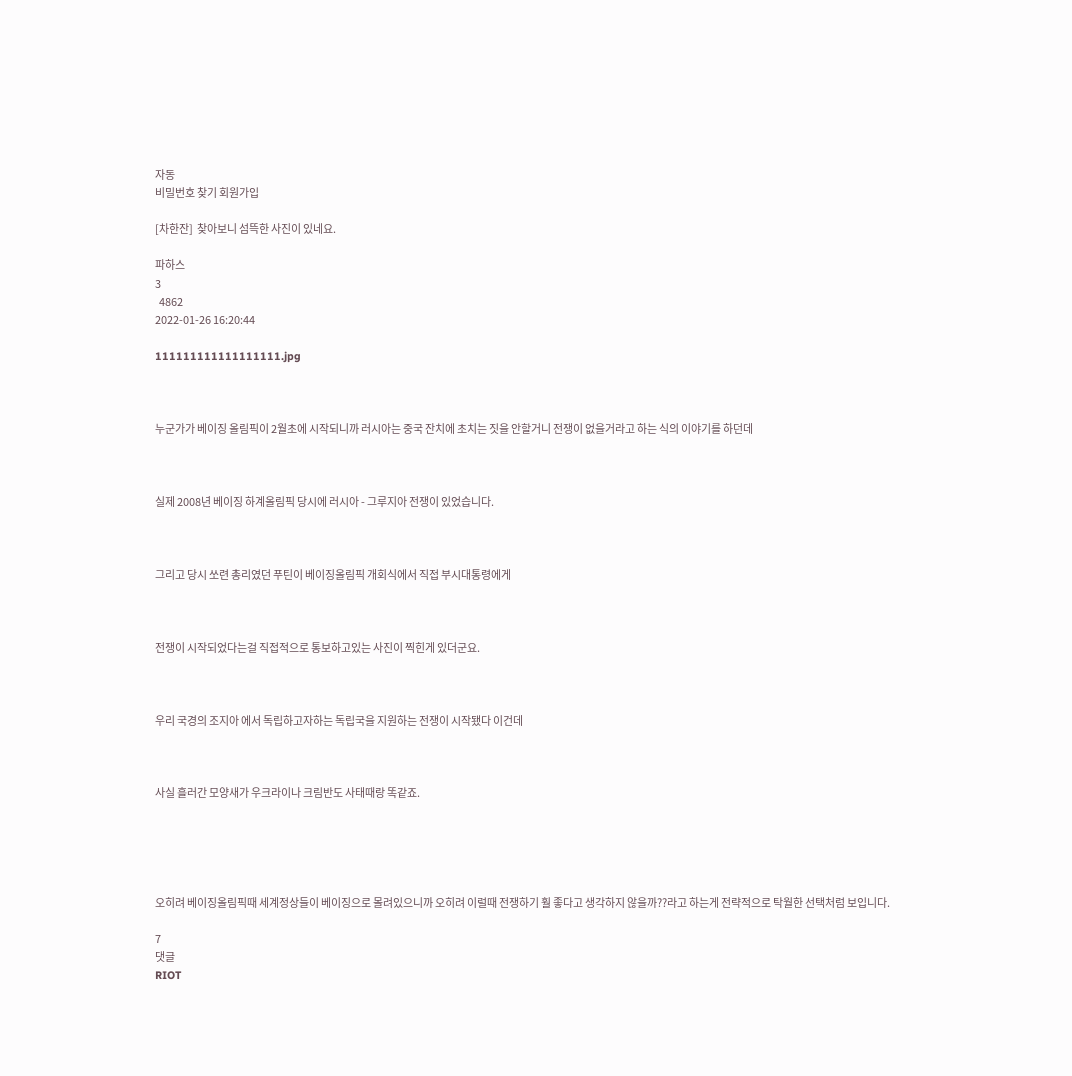자동
비밀번호 찾기 회원가입

[차한잔]  찾아보니 섬뜩한 사진이 있네요.

파하스
3
  4862
2022-01-26 16:20:44

111111111111111111.jpg



누군가가 베이징 올림픽이 2월초에 시작되니까 러시아는 중국 잔치에 초치는 짓을 안할거니 전쟁이 없을거라고 하는 식의 이야기를 하던데



실제 2008년 베이징 하계올림픽 당시에 러시아 - 그루지아 전쟁이 있었습니다.



그리고 당시 쏘련 총리였던 푸틴이 베이징올림픽 개회식에서 직접 부시대통령에게



전쟁이 시작되었다는걸 직접적으로 통보하고있는 사진이 찍힌게 있더군요.



우리 국경의 조지아 에서 독립하고자하는 독립국을 지원하는 전쟁이 시작됐다 이건데



사실 흘러간 모양새가 우크라이나 크림반도 사태때랑 똑같죠.





오히려 베이징올림픽때 세계정상들이 베이징으로 몰려있으니까 오히려 이럴때 전쟁하기 훨 좋다고 생각하지 않을까??라고 하는게 전략적으로 탁월한 선택처럼 보입니다.

7
댓글
RIOT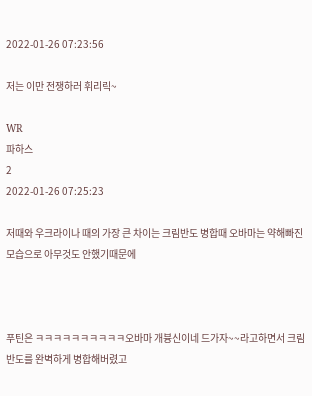2022-01-26 07:23:56

저는 이만 전쟁하러 휘리릭~

WR
파하스
2
2022-01-26 07:25:23

저때와 우크라이나 때의 가장 큰 차이는 크림반도 병합때 오바마는 약해빠진 모습으로 아무것도 안했기때문에



푸틴은 ㅋㅋㅋㅋㅋㅋㅋㅋㅋㅋ오바마 개븅신이네 드가자~~라고하면서 크림반도를 완벽하게 병합해버렸고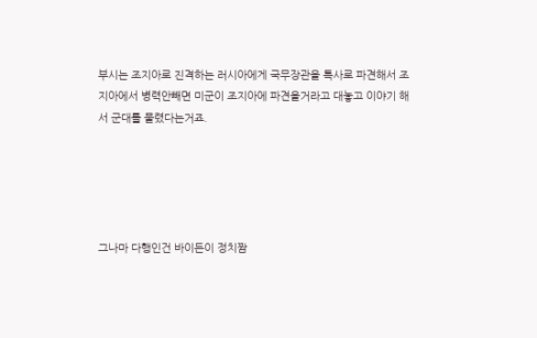부시는 조지아로 진격하는 러시아에게 국무장관을 특사로 파견해서 조지아에서 병력안빼면 미군이 조지아에 파견올거라고 대놓고 이야기 해서 군대를 물렸다는거죠.





그나마 다행인건 바이든이 정치짬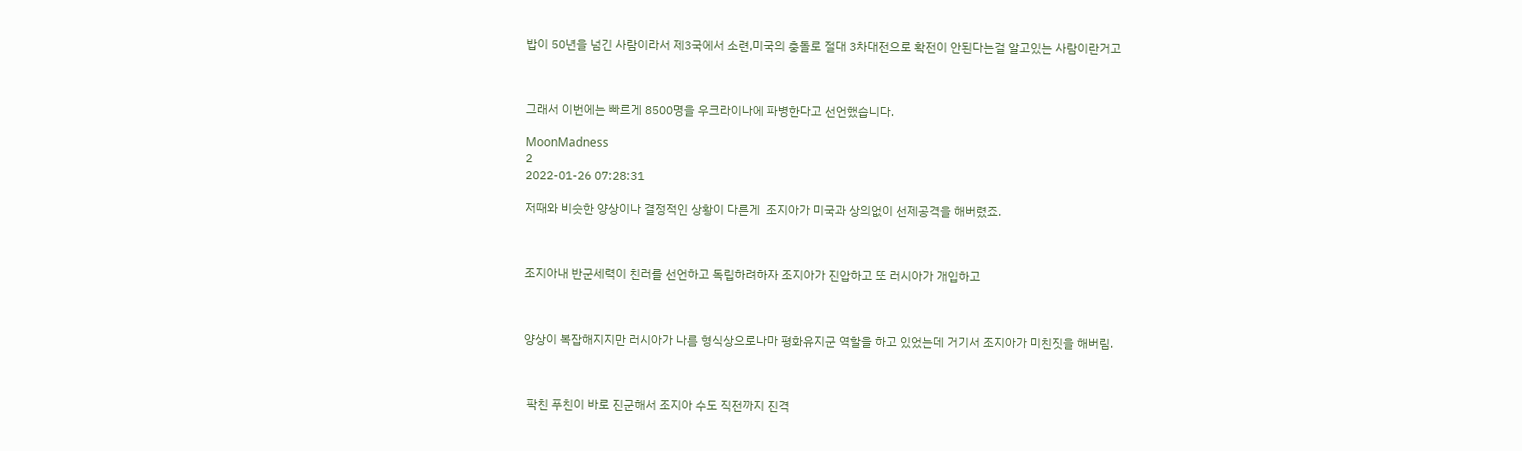밥이 50년을 넘긴 사람이라서 제3국에서 소련,미국의 충돌로 절대 3차대전으로 확전이 안된다는걸 알고있는 사람이란거고



그래서 이번에는 빠르게 8500명을 우크라이나에 파병한다고 선언했습니다.

MoonMadness
2
2022-01-26 07:28:31

저때와 비슷한 양상이나 결정적인 상황이 다른게  조지아가 미국과 상의없이 선제공격을 해버렸죠.



조지아내 반군세력이 친러를 선언하고 독립하려하자 조지아가 진압하고 또 러시아가 개입하고



양상이 복잡해지지만 러시아가 나름 형식상으로나마 평화유지군 역할을 하고 있었는데 거기서 조지아가 미친짓을 해버림.



 팍친 푸친이 바로 진군해서 조지아 수도 직전까지 진격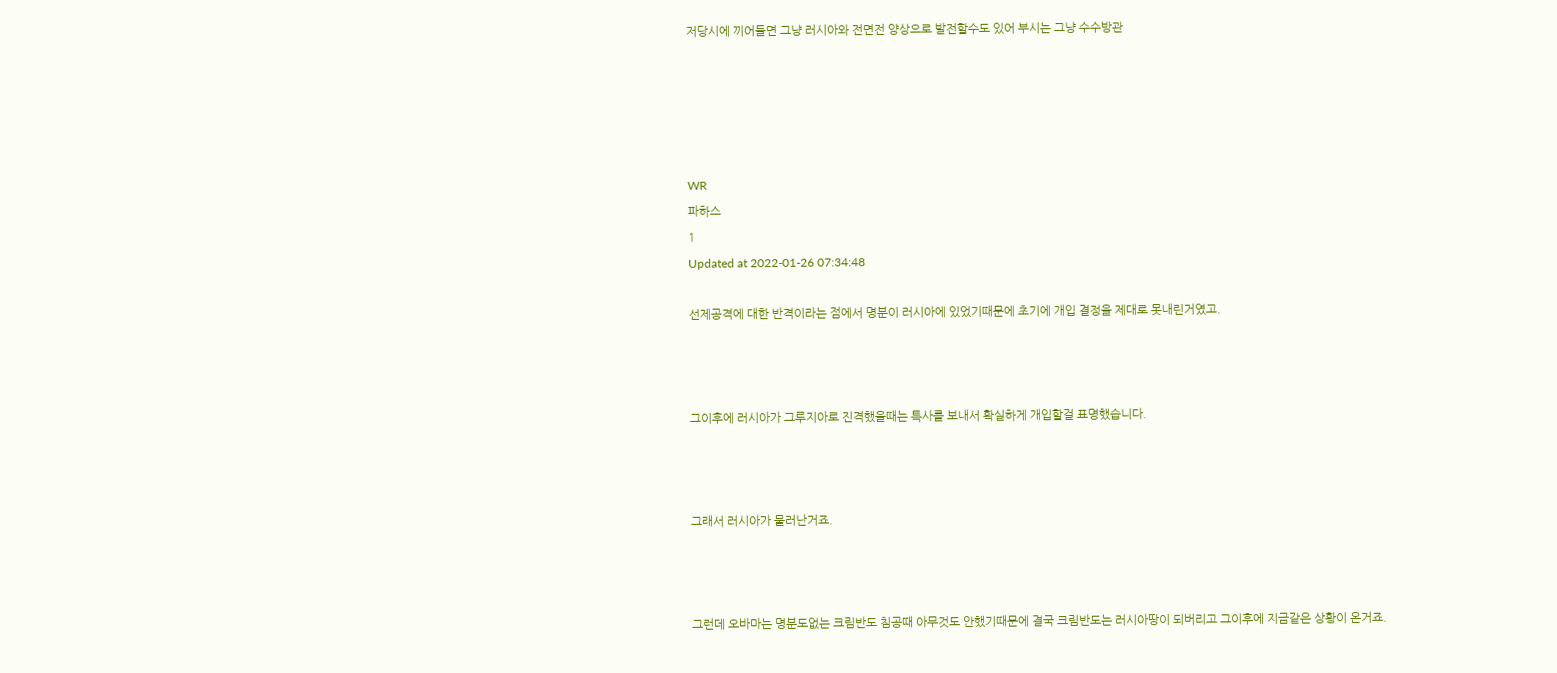저당시에 끼어들면 그냥 러시아와 전면전 양상으로 발전할수도 있어 부시는 그냥 수수방관





WR
파하스
1
Updated at 2022-01-26 07:34:48

선제공격에 대한 반격이라는 점에서 명분이 러시아에 있었기때문에 초기에 개입 결정을 제대로 못내린거였고.



그이후에 러시아가 그루지아로 진격했을때는 특사를 보내서 확실하게 개입할걸 표명했습니다.



그래서 러시아가 물러난거죠.



그런데 오바마는 명분도없는 크림반도 침공때 아무것도 안했기때문에 결국 크림반도는 러시아땅이 되버리고 그이후에 지금같은 상황이 온거죠.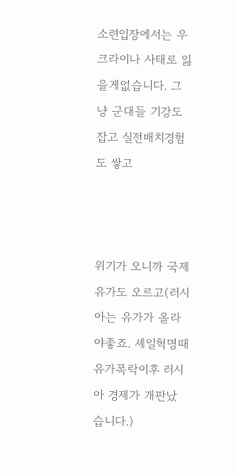소련입장에서는 우크라이나 사태로 잃을게없습니다. 그냥 군대들 기강도 잡고 실전배치경험도 쌓고



위기가 오니까 국제유가도 오르고(러시아는 유가가 올라야좋죠. 셰일혁명때 유가폭락이후 러시아 경제가 개판났습니다.)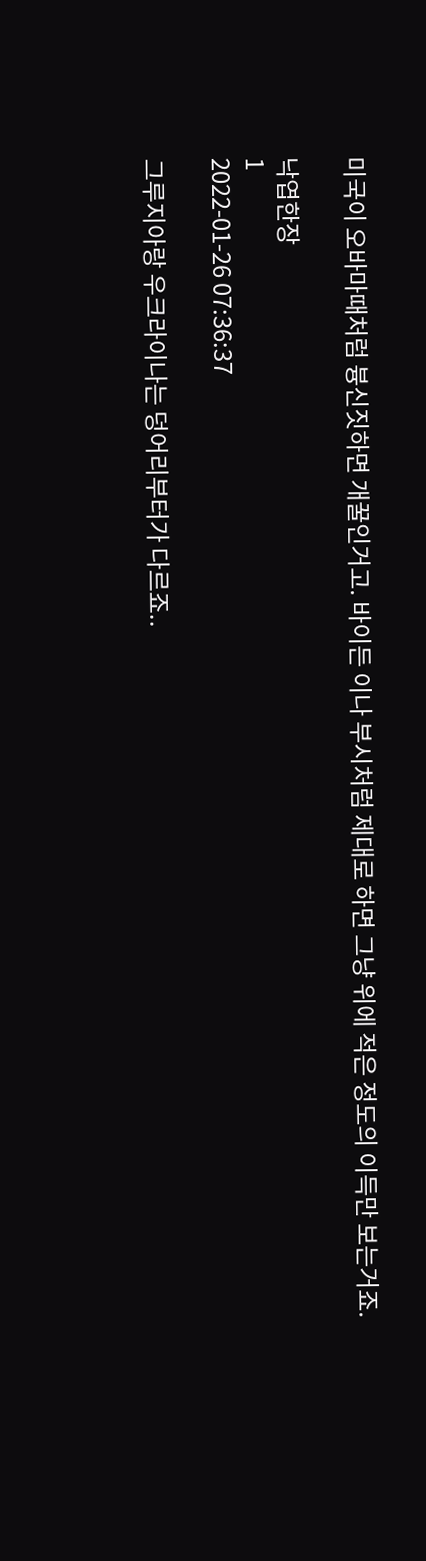미국이 오바마때처럼 븅신짓하면 개꿀인거고. 바이든 이나 부시처럼 제대로 하면 그냥 위에 적은 정도의 이득만 보는거죠.

낙엽한장
1
2022-01-26 07:36:37

그루지아랑 우크라이나는 덩어리부터가 다르죠..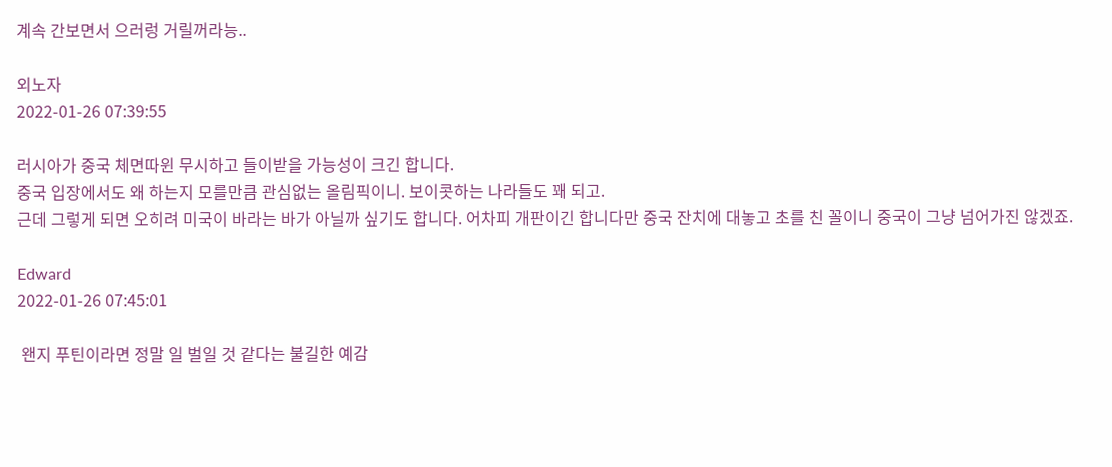계속 간보면서 으러렁 거릴꺼라능..

외노자
2022-01-26 07:39:55

러시아가 중국 체면따윈 무시하고 들이받을 가능성이 크긴 합니다.
중국 입장에서도 왜 하는지 모를만큼 관심없는 올림픽이니. 보이콧하는 나라들도 꽤 되고.
근데 그렇게 되면 오히려 미국이 바라는 바가 아닐까 싶기도 합니다. 어차피 개판이긴 합니다만 중국 잔치에 대놓고 초를 친 꼴이니 중국이 그냥 넘어가진 않겠죠.

Edward
2022-01-26 07:45:01

 왠지 푸틴이라면 정말 일 벌일 것 같다는 불길한 예감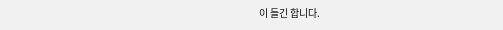이 들긴 합니다.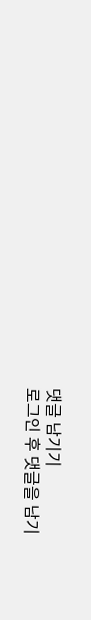댓글 남기기
로그인 후 댓글을 남기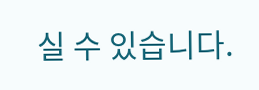실 수 있습니다.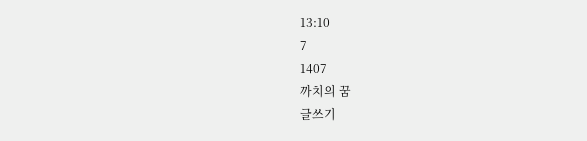13:10
7
1407
까치의 꿈
글쓰기